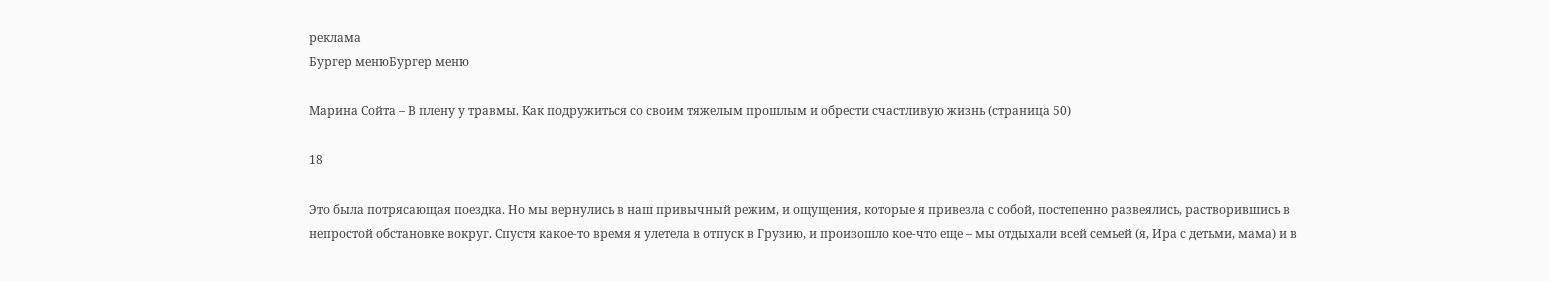реклама
Бургер менюБургер меню

Марина Сойта – В плену у травмы. Как подружиться со своим тяжелым прошлым и обрести счастливую жизнь (страница 50)

18

Это была потрясающая поездка. Но мы вернулись в наш привычный режим, и ощущения, которые я привезла с собой, постепенно развеялись, растворившись в непростой обстановке вокруг. Спустя какое-то время я улетела в отпуск в Грузию, и произошло кое-что еще – мы отдыхали всей семьей (я, Ира с детьми, мама) и в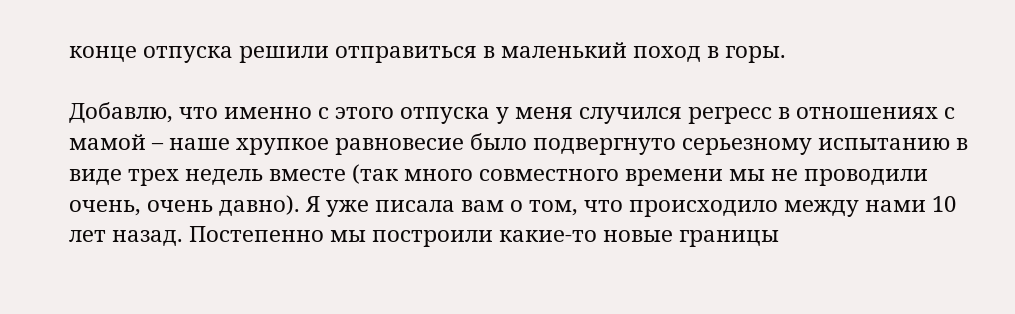конце отпуска решили отправиться в маленький поход в горы.

Добавлю, что именно с этого отпуска у меня случился регресс в отношениях с мамой – наше хрупкое равновесие было подвергнуто серьезному испытанию в виде трех недель вместе (так много совместного времени мы не проводили очень, очень давно). Я уже писала вам о том, что происходило между нами 10 лет назад. Постепенно мы построили какие-то новые границы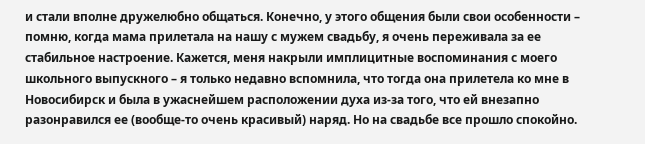и стали вполне дружелюбно общаться. Конечно, у этого общения были свои особенности – помню, когда мама прилетала на нашу с мужем свадьбу, я очень переживала за ее стабильное настроение. Кажется, меня накрыли имплицитные воспоминания с моего школьного выпускного – я только недавно вспомнила, что тогда она прилетела ко мне в Новосибирск и была в ужаснейшем расположении духа из-за того, что ей внезапно разонравился ее (вообще-то очень красивый) наряд. Но на свадьбе все прошло спокойно.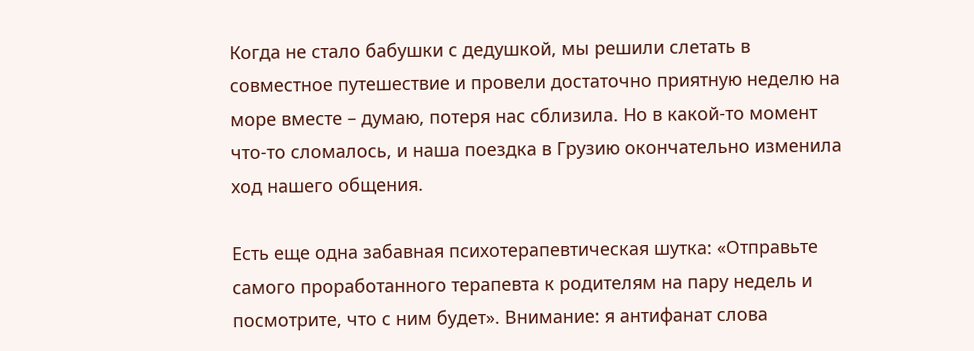Когда не стало бабушки с дедушкой, мы решили слетать в совместное путешествие и провели достаточно приятную неделю на море вместе – думаю, потеря нас сблизила. Но в какой-то момент что-то сломалось, и наша поездка в Грузию окончательно изменила ход нашего общения.

Есть еще одна забавная психотерапевтическая шутка: «Отправьте самого проработанного терапевта к родителям на пару недель и посмотрите, что с ним будет». Внимание: я антифанат слова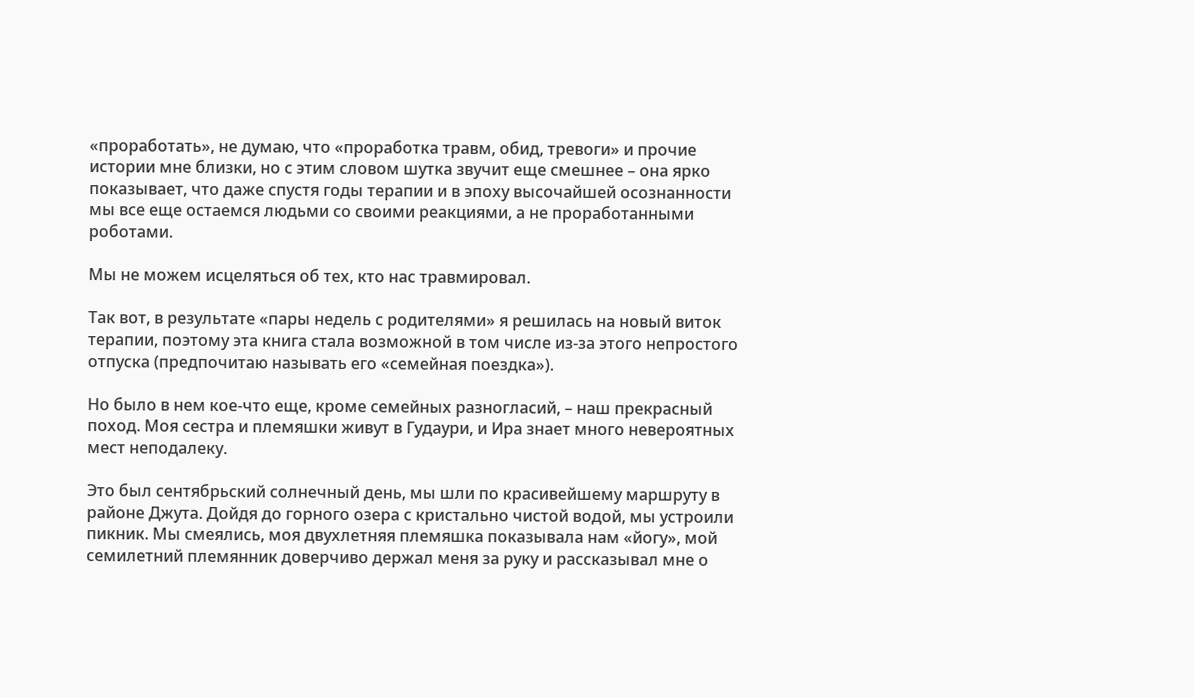«проработать», не думаю, что «проработка травм, обид, тревоги» и прочие истории мне близки, но с этим словом шутка звучит еще смешнее – она ярко показывает, что даже спустя годы терапии и в эпоху высочайшей осознанности мы все еще остаемся людьми со своими реакциями, а не проработанными роботами.

Мы не можем исцеляться об тех, кто нас травмировал.

Так вот, в результате «пары недель с родителями» я решилась на новый виток терапии, поэтому эта книга стала возможной в том числе из-за этого непростого отпуска (предпочитаю называть его «семейная поездка»).

Но было в нем кое-что еще, кроме семейных разногласий, – наш прекрасный поход. Моя сестра и племяшки живут в Гудаури, и Ира знает много невероятных мест неподалеку.

Это был сентябрьский солнечный день, мы шли по красивейшему маршруту в районе Джута. Дойдя до горного озера с кристально чистой водой, мы устроили пикник. Мы смеялись, моя двухлетняя племяшка показывала нам «йогу», мой семилетний племянник доверчиво держал меня за руку и рассказывал мне о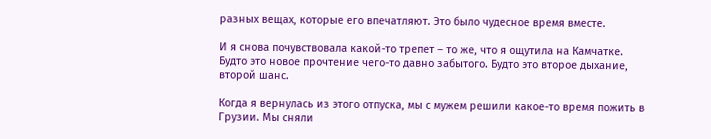разных вещах, которые его впечатляют. Это было чудесное время вместе.

И я снова почувствовала какой-то трепет – то же, что я ощутила на Камчатке. Будто это новое прочтение чего-то давно забытого. Будто это второе дыхание, второй шанс.

Когда я вернулась из этого отпуска, мы с мужем решили какое-то время пожить в Грузии. Мы сняли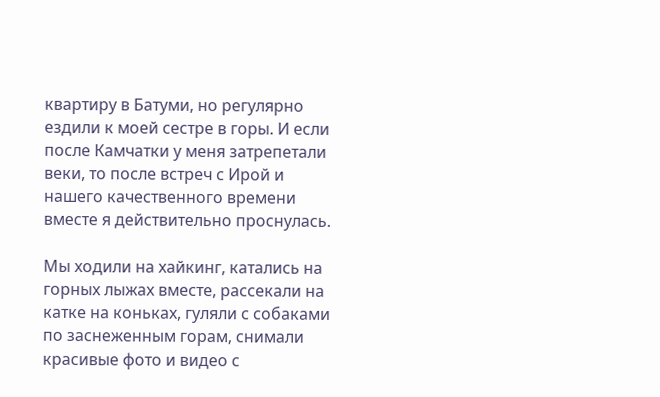квартиру в Батуми, но регулярно ездили к моей сестре в горы. И если после Камчатки у меня затрепетали веки, то после встреч с Ирой и нашего качественного времени вместе я действительно проснулась.

Мы ходили на хайкинг, катались на горных лыжах вместе, рассекали на катке на коньках, гуляли с собаками по заснеженным горам, снимали красивые фото и видео с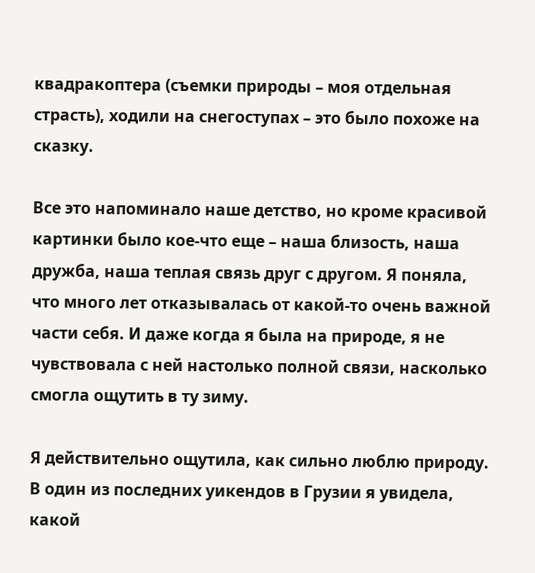квадракоптера (съемки природы – моя отдельная страсть), ходили на снегоступах – это было похоже на сказку.

Все это напоминало наше детство, но кроме красивой картинки было кое-что еще – наша близость, наша дружба, наша теплая связь друг с другом. Я поняла, что много лет отказывалась от какой-то очень важной части себя. И даже когда я была на природе, я не чувствовала с ней настолько полной связи, насколько смогла ощутить в ту зиму.

Я действительно ощутила, как сильно люблю природу. В один из последних уикендов в Грузии я увидела, какой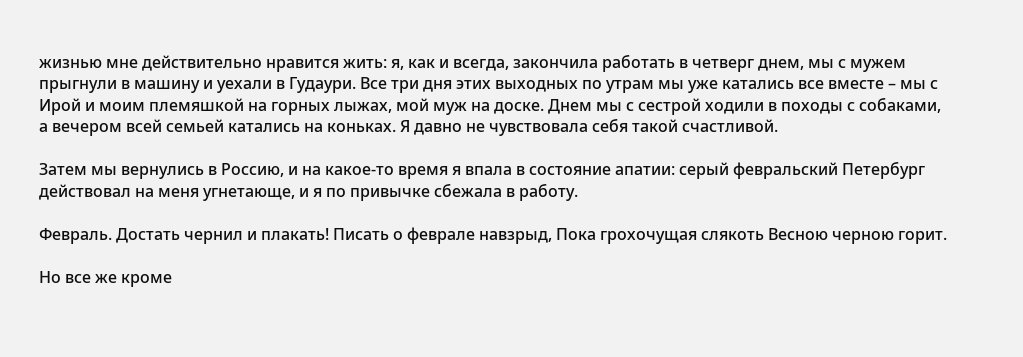жизнью мне действительно нравится жить: я, как и всегда, закончила работать в четверг днем, мы с мужем прыгнули в машину и уехали в Гудаури. Все три дня этих выходных по утрам мы уже катались все вместе – мы с Ирой и моим племяшкой на горных лыжах, мой муж на доске. Днем мы с сестрой ходили в походы с собаками, а вечером всей семьей катались на коньках. Я давно не чувствовала себя такой счастливой.

Затем мы вернулись в Россию, и на какое-то время я впала в состояние апатии: серый февральский Петербург действовал на меня угнетающе, и я по привычке сбежала в работу.

Февраль. Достать чернил и плакать! Писать о феврале навзрыд, Пока грохочущая слякоть Весною черною горит.

Но все же кроме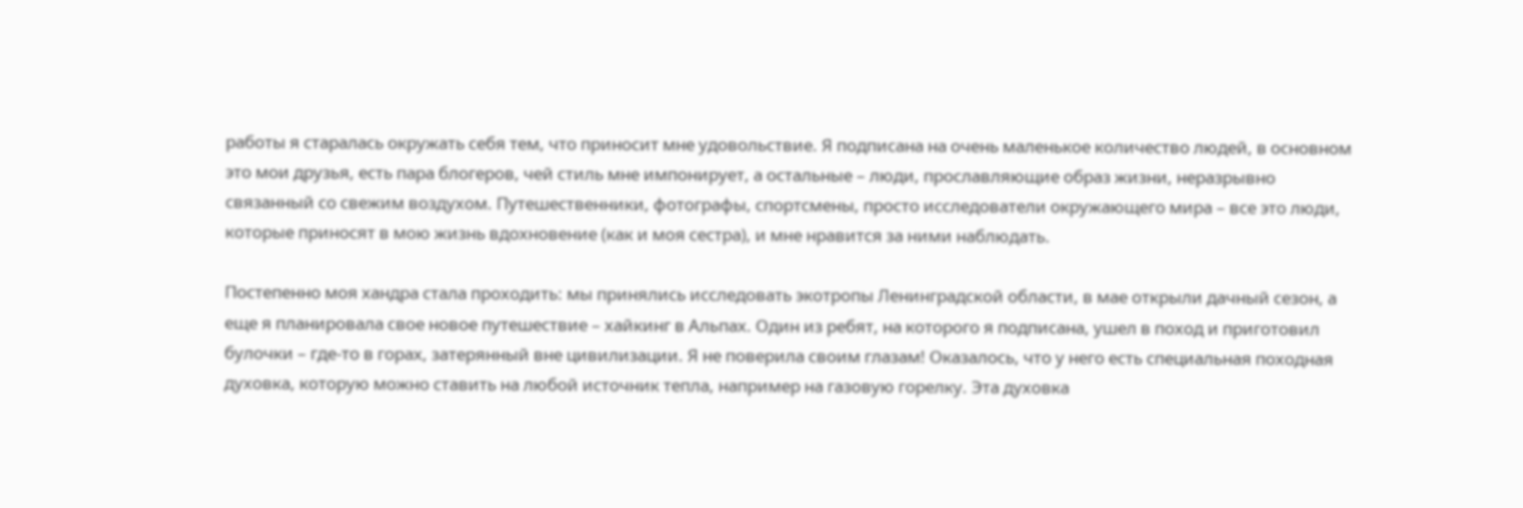работы я старалась окружать себя тем, что приносит мне удовольствие. Я подписана на очень маленькое количество людей, в основном это мои друзья, есть пара блогеров, чей стиль мне импонирует, а остальные – люди, прославляющие образ жизни, неразрывно связанный со свежим воздухом. Путешественники, фотографы, спортсмены, просто исследователи окружающего мира – все это люди, которые приносят в мою жизнь вдохновение (как и моя сестра), и мне нравится за ними наблюдать.

Постепенно моя хандра стала проходить: мы принялись исследовать экотропы Ленинградской области, в мае открыли дачный сезон, а еще я планировала свое новое путешествие – хайкинг в Альпах. Один из ребят, на которого я подписана, ушел в поход и приготовил булочки – где-то в горах, затерянный вне цивилизации. Я не поверила своим глазам! Оказалось, что у него есть специальная походная духовка, которую можно ставить на любой источник тепла, например на газовую горелку. Эта духовка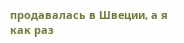продавалась в Швеции, а я как раз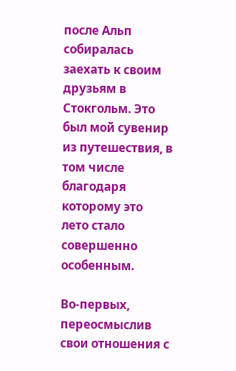после Альп собиралась заехать к своим друзьям в Стокгольм. Это был мой сувенир из путешествия, в том числе благодаря которому это лето стало совершенно особенным.

Во-первых, переосмыслив свои отношения с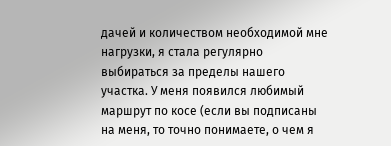дачей и количеством необходимой мне нагрузки, я стала регулярно выбираться за пределы нашего участка. У меня появился любимый маршрут по косе (если вы подписаны на меня, то точно понимаете, о чем я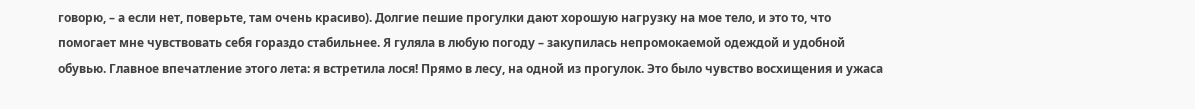говорю, – а если нет, поверьте, там очень красиво). Долгие пешие прогулки дают хорошую нагрузку на мое тело, и это то, что помогает мне чувствовать себя гораздо стабильнее. Я гуляла в любую погоду – закупилась непромокаемой одеждой и удобной обувью. Главное впечатление этого лета: я встретила лося! Прямо в лесу, на одной из прогулок. Это было чувство восхищения и ужаса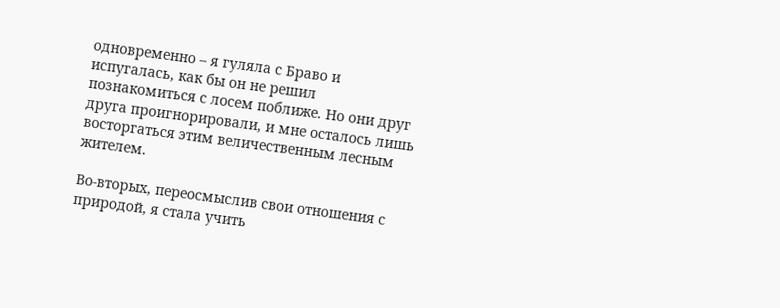одновременно – я гуляла с Браво и испугалась, как бы он не решил познакомиться с лосем поближе. Но они друг друга проигнорировали, и мне осталось лишь восторгаться этим величественным лесным жителем.

Во-вторых, переосмыслив свои отношения с природой, я стала учить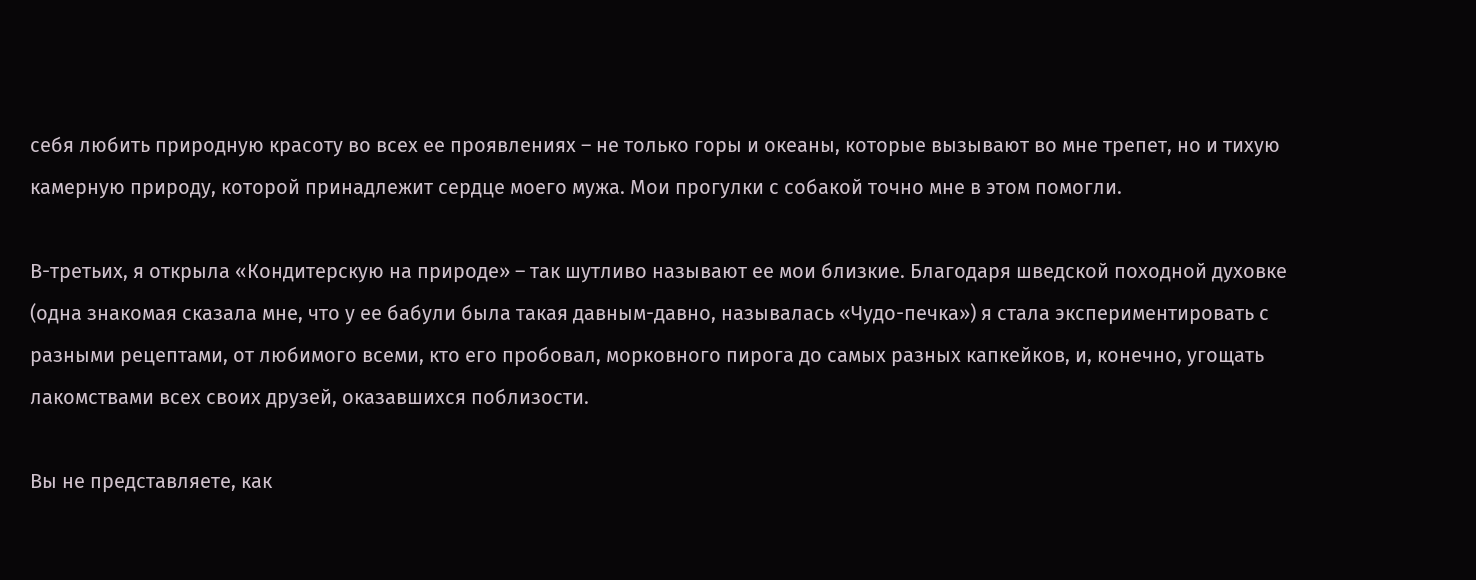себя любить природную красоту во всех ее проявлениях – не только горы и океаны, которые вызывают во мне трепет, но и тихую камерную природу, которой принадлежит сердце моего мужа. Мои прогулки с собакой точно мне в этом помогли.

В-третьих, я открыла «Кондитерскую на природе» – так шутливо называют ее мои близкие. Благодаря шведской походной духовке (одна знакомая сказала мне, что у ее бабули была такая давным-давно, называлась «Чудо-печка») я стала экспериментировать с разными рецептами, от любимого всеми, кто его пробовал, морковного пирога до самых разных капкейков, и, конечно, угощать лакомствами всех своих друзей, оказавшихся поблизости.

Вы не представляете, как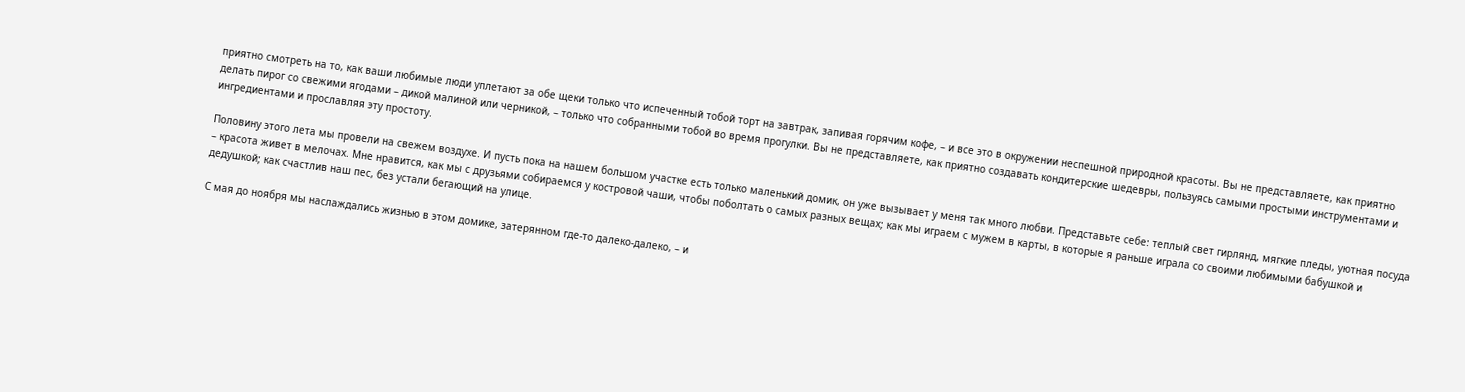приятно смотреть на то, как ваши любимые люди уплетают за обе щеки только что испеченный тобой торт на завтрак, запивая горячим кофе, – и все это в окружении неспешной природной красоты. Вы не представляете, как приятно делать пирог со свежими ягодами – дикой малиной или черникой, – только что собранными тобой во время прогулки. Вы не представляете, как приятно создавать кондитерские шедевры, пользуясь самыми простыми инструментами и ингредиентами и прославляя эту простоту.

Половину этого лета мы провели на свежем воздухе. И пусть пока на нашем большом участке есть только маленький домик, он уже вызывает у меня так много любви. Представьте себе: теплый свет гирлянд, мягкие пледы, уютная посуда – красота живет в мелочах. Мне нравится, как мы с друзьями собираемся у костровой чаши, чтобы поболтать о самых разных вещах; как мы играем с мужем в карты, в которые я раньше играла со своими любимыми бабушкой и дедушкой; как счастлив наш пес, без устали бегающий на улице.

С мая до ноября мы наслаждались жизнью в этом домике, затерянном где-то далеко-далеко, – и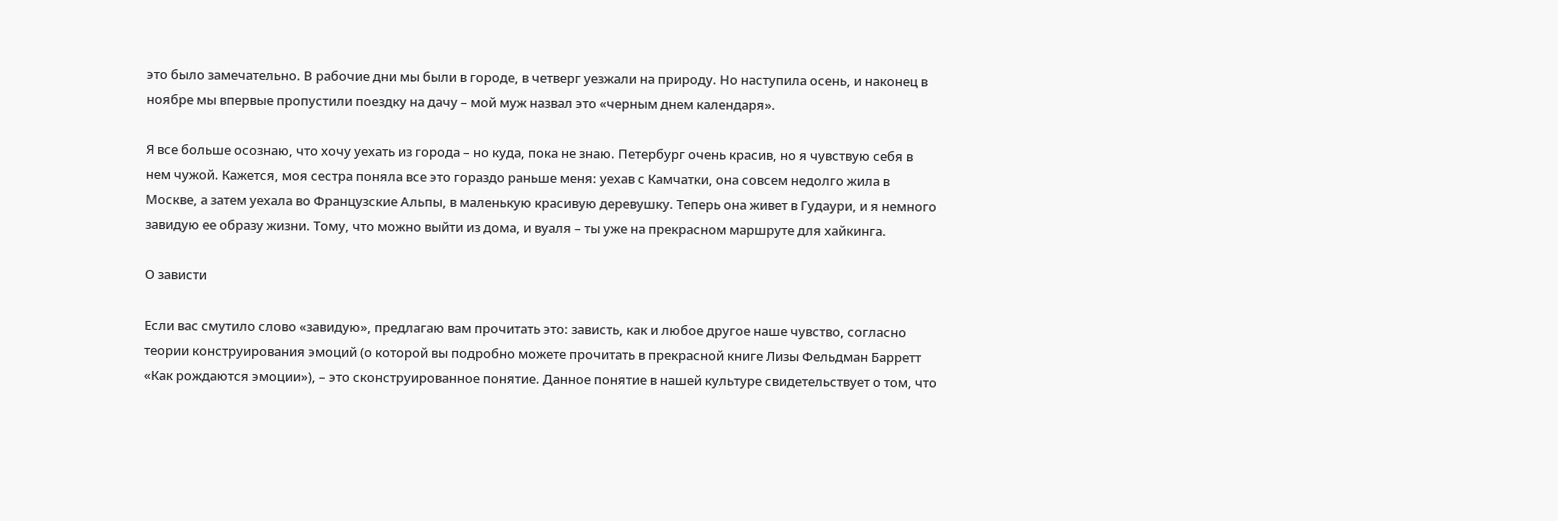это было замечательно. В рабочие дни мы были в городе, в четверг уезжали на природу. Но наступила осень, и наконец в ноябре мы впервые пропустили поездку на дачу – мой муж назвал это «черным днем календаря».

Я все больше осознаю, что хочу уехать из города – но куда, пока не знаю. Петербург очень красив, но я чувствую себя в нем чужой. Кажется, моя сестра поняла все это гораздо раньше меня: уехав с Камчатки, она совсем недолго жила в Москве, а затем уехала во Французские Альпы, в маленькую красивую деревушку. Теперь она живет в Гудаури, и я немного завидую ее образу жизни. Тому, что можно выйти из дома, и вуаля – ты уже на прекрасном маршруте для хайкинга.

О зависти

Если вас смутило слово «завидую», предлагаю вам прочитать это: зависть, как и любое другое наше чувство, согласно теории конструирования эмоций (о которой вы подробно можете прочитать в прекрасной книге Лизы Фельдман Барретт «Как рождаются эмоции»), – это сконструированное понятие. Данное понятие в нашей культуре свидетельствует о том, что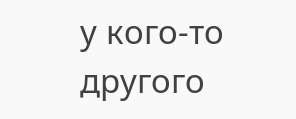у кого-то другого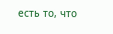есть то, что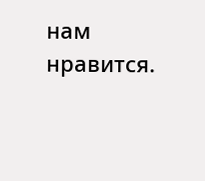нам нравится.